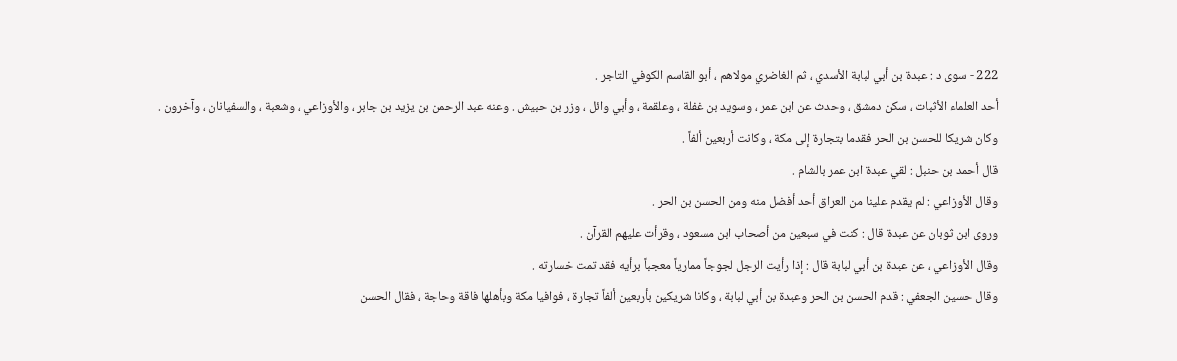222 - سوى د : عبدة بن أبي لبابة الأسدي ، ثم الغاضري مولاهم ، أبو القاسم الكوفي التاجر .
أحد العلماء الأثبات ، سكن دمشق ، وحدث عن ابن عمر ، وسويد بن غفلة ، وعلقمة ، وأبي وائل ، وزر بن حبيش . وعنه عبد الرحمن بن يزيد بن جابر ، والأوزاعي ، وشعبة ، والسفيانان ، وآخرون .
وكان شريكا للحسن بن الحر فقدما بتجارة إلى مكة ، وكانت أربعين ألفاً .
قال أحمد بن حنبل : لقي عبدة ابن عمر بالشام .
وقال الأوزاعي : لم يقدم علينا من العراق أحد أفضل منه ومن الحسن بن الحر .
وروى ابن ثوبان عن عبدة قال : كنت في سبعين من أصحاب ابن مسعود ، وقرأت عليهم القرآن .
وقال الأوزاعي ، عن عبدة بن أبي لبابة قال : إذا رأيت الرجل لجوجاً ممارياً معجباً برأيه فقد تمت خسارته .
وقال حسين الجعفي : قدم الحسن بن الحر وعبدة بن أبي لبابة ، وكانا شريكين بأربعين ألفاً تجارة ، فوافيا مكة وبأهلها فاقة وحاجة ، فقال الحسن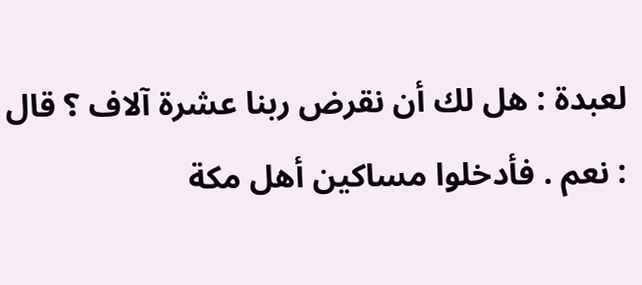لعبدة : هل لك أن نقرض ربنا عشرة آلاف ؟ قال : نعم . فأدخلوا مساكين أهل مكة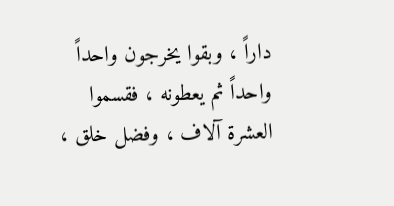داراً ، وبقوا يخرجون واحداً واحداً ثم يعطونه ، فقسموا العشرة آلاف ، وفضل خلق ،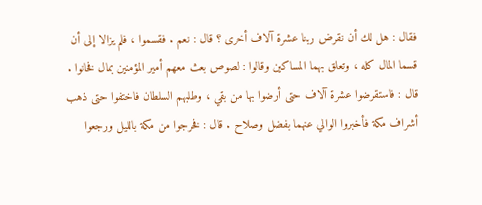فقال : هل لك أن نقرض ربنا عشرة آلاف أخرى ؟ قال : نعم . فقسموا ، فلم يزالا إلى أن قسما المال كله ، وتعلق بهما المساكين وقالوا : لصوص بعث معهم أمير المؤمنين بمال فخانوا . قال : فاستقرضوا عشرة آلاف حتى أرضوا بها من بقي ، وطلبهم السلطان فاختفوا حتى ذهب أشراف مكة فأخبروا الوالي عنهما بفضل وصلاح . قال : فخرجوا من مكة بالليل ورجعوا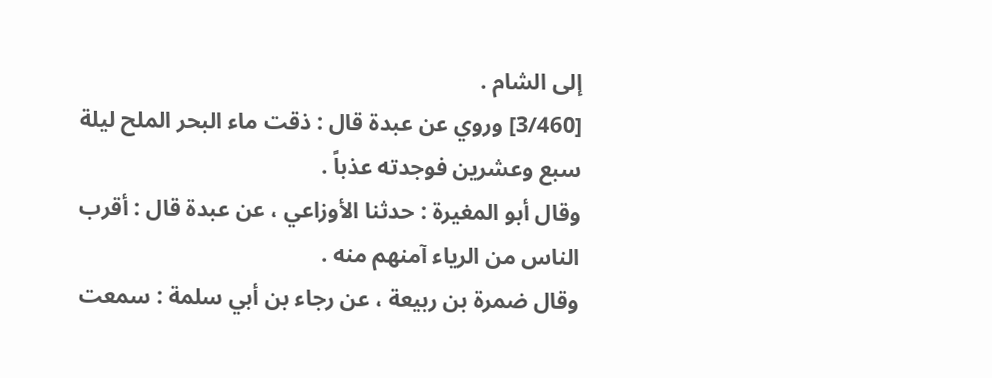إلى الشام .
[3/460] وروي عن عبدة قال : ذقت ماء البحر الملح ليلة سبع وعشرين فوجدته عذباً .
وقال أبو المغيرة : حدثنا الأوزاعي ، عن عبدة قال : أقرب الناس من الرياء آمنهم منه .
وقال ضمرة بن ربيعة ، عن رجاء بن أبي سلمة : سمعت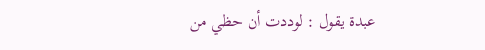عبدة يقول : لوددت أن حظي من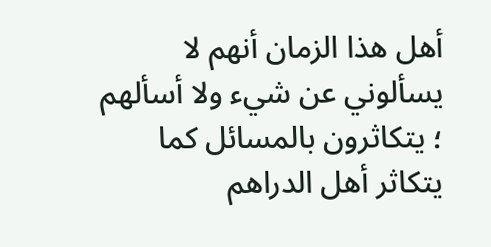أهل هذا الزمان أنهم لا يسألوني عن شيء ولا أسألهم ؛ يتكاثرون بالمسائل كما يتكاثر أهل الدراهم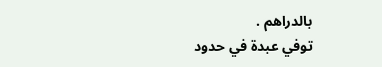بالدراهم .
توفي عبدة في حدود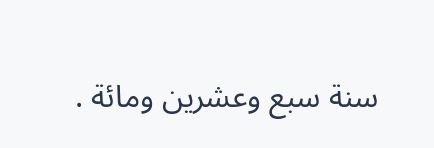سنة سبع وعشرين ومائة .